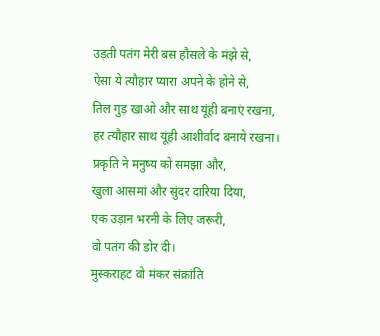उड़ती पतंग मेरी बस हौसले के मंझे से,
ऐसा ये त्यौहार प्यारा अपने के होने से,
तिल गुड़ खाओ और साथ यूंही बनाएं रखना,
हर त्यौहार साथ यूंही आशीर्वाद बनाये रखना।
प्रकृति ने मनुष्य को समझा और,
खुला आसमां और सुंदर दारिया दिया,
एक उड़ान भरनी के लिए जरूरी,
वो पतंग की डोर दी।
मुस्कराहट वो मंकर संक्रांति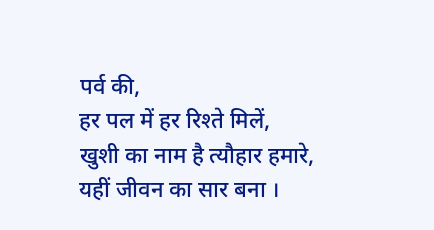पर्व की,
हर पल में हर रिश्ते मिलें,
खुशी का नाम है त्यौहार हमारे,
यहीं जीवन का सार बना ।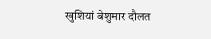खुशियां बेशुमार दौलत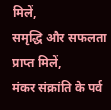मिलें,
समृद्धि और सफलता प्राप्त मिलें,
मंकर संक्रांति के पर्व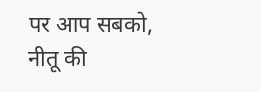पर आप सबको,
नीतू की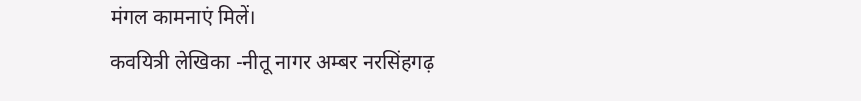मंगल कामनाएं मिलें।
कवयित्री लेखिका -नीतू नागर अम्बर नरसिंहगढ़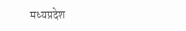मध्यप्रदेश